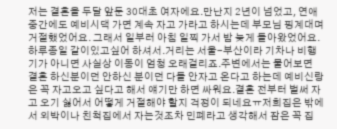저는 결혼을 두달 앞둔 30대초 여자에요.만난지 2년이 넘었고, 연애 중간에도 예비시댁 가면 계속 자고 가라고 하시는데 부모님 핑계대며 거절했었어요. 그래서 일부러 아침 일찍 가서 밤 늦게 돌아왔었어요. 하루종일 같이있고싶어 하셔서.거리는 서울-부산이라 기차나 비행기가 아니면 사실상 이동이 엄청 오래걸리죠.주변에서는 물어보면 결혼 하신분이던 안하신 분이던 다들 안자고 온다고 하는데 예비신랑은 꼭 자고오고 싶다고 해서 얘기만 하면 싸워요.결혼 전부터 벌써 자고 오기 싫어서 어떻게 거절해야 할지 걱정이 되네요ㅠ저희집은 밖에서 외박이나 친척집에서 자는것조차 민폐라고 생각해서 잠은 꼭 집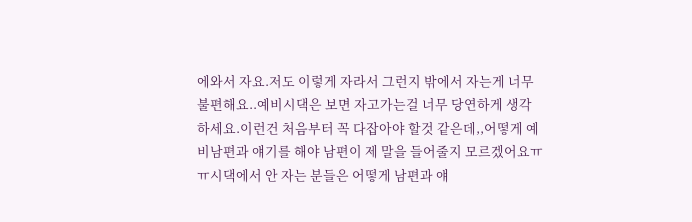에와서 자요.저도 이렇게 자라서 그런지 밖에서 자는게 너무 불편해요..예비시댁은 보면 자고가는걸 너무 당연하게 생각하세요.이런건 처음부터 꼭 다잡아야 할것 같은데,,어떻게 예비남편과 얘기를 해야 남편이 제 말을 들어줄지 모르겠어요ㅠㅠ시댁에서 안 자는 분들은 어떻게 남편과 얘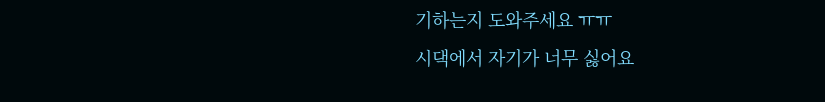기하는지 도와주세요 ㅠㅠ
시댁에서 자기가 너무 싫어요